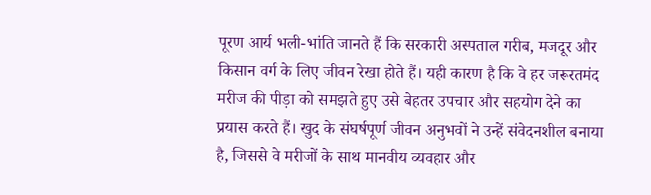पूरण आर्य भली-भांति जानते हैं कि सरकारी अस्पताल गरीब, मजदूर और किसान वर्ग के लिए जीवन रेखा होते हैं। यही कारण है कि वे हर जरूरतमंद मरीज की पीड़ा को समझते हुए उसे बेहतर उपचार और सहयोग देने का प्रयास करते हैं। खुद के संघर्षपूर्ण जीवन अनुभवों ने उन्हें संवेदनशील बनाया है, जिससे वे मरीजों के साथ मानवीय व्यवहार और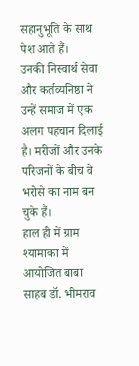सहानुभूति के साथ पेश आते हैं।
उनकी निस्वार्थ सेवा और कर्तव्यनिष्ठा ने उन्हें समाज में एक अलग पहचान दिलाई है। मरीजों और उनके परिजनों के बीच वे भरोसे का नाम बन चुके हैं।
हाल ही में ग्राम श्यामाका में आयोजित बाबा साहब डॉ. भीमराव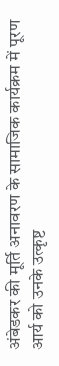अंबेडकर की मूर्ति अनावरण के सामाजिक कार्यक्रम में पूरण आर्य को उनके उत्कृष्ट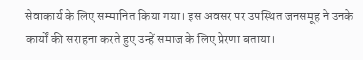सेवाकार्य के लिए सम्मानित किया गया। इस अवसर पर उपस्थित जनसमूह ने उनके कार्यों की सराहना करते हुए उन्हें समाज के लिए प्रेरणा बताया।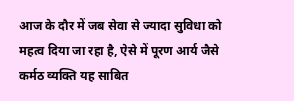आज के दौर में जब सेवा से ज्यादा सुविधा को महत्व दिया जा रहा है, ऐसे में पूरण आर्य जैसे कर्मठ व्यक्ति यह साबित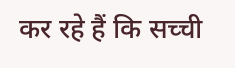कर रहे हैं कि सच्ची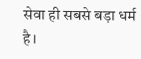सेवा ही सबसे बड़ा धर्म है।